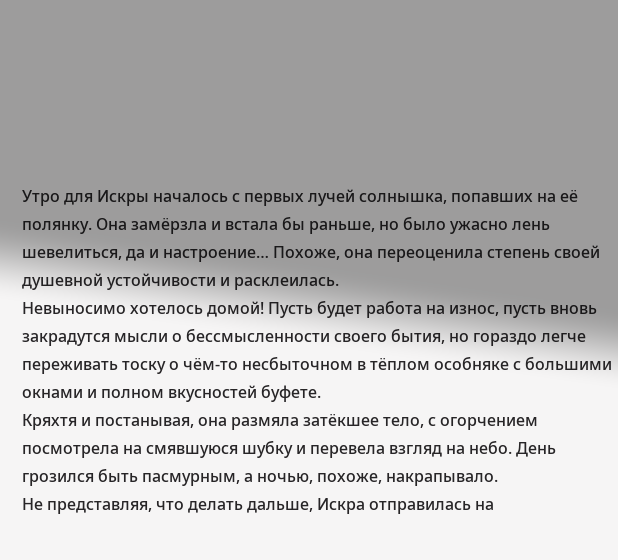Утро для Искры началось с первых лучей солнышка, попавших на её полянку. Она замёрзла и встала бы раньше, но было ужасно лень шевелиться, да и настроение… Похоже, она переоценила степень своей душевной устойчивости и расклеилась.
Невыносимо хотелось домой! Пусть будет работа на износ, пусть вновь закрадутся мысли о бессмысленности своего бытия, но гораздо легче переживать тоску о чём-то несбыточном в тёплом особняке с большими окнами и полном вкусностей буфете.
Кряхтя и постанывая, она размяла затёкшее тело, с огорчением посмотрела на смявшуюся шубку и перевела взгляд на небо. День грозился быть пасмурным, а ночью, похоже, накрапывало.
Не представляя, что делать дальше, Искра отправилась на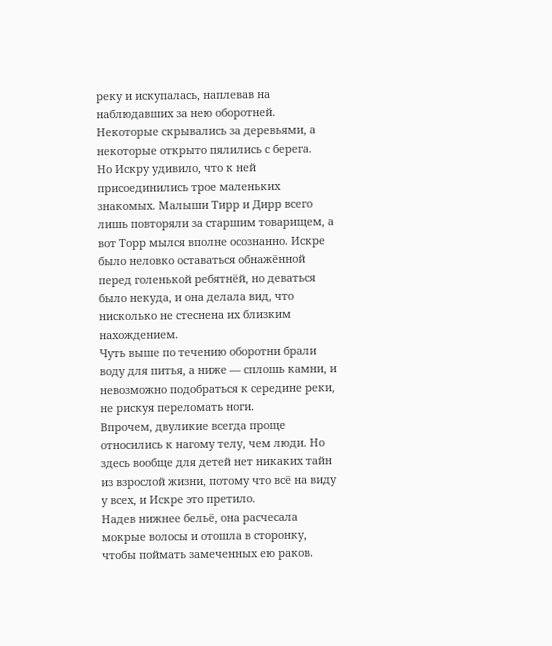реку и искупалась, наплевав на наблюдавших за нею оборотней. Некоторые скрывались за деревьями, а некоторые открыто пялились с берега.
Но Искру удивило, что к ней присоединились трое маленьких знакомых. Малыши Тирр и Дирр всего лишь повторяли за старшим товарищем, а вот Торр мылся вполне осознанно. Искре было неловко оставаться обнажённой перед голенькой ребятнёй, но деваться было некуда, и она делала вид, что нисколько не стеснена их близким нахождением.
Чуть выше по течению оборотни брали воду для питья, а ниже — сплошь камни, и невозможно подобраться к середине реки, не рискуя переломать ноги.
Впрочем, двуликие всегда проще относились к нагому телу, чем люди. Но здесь вообще для детей нет никаких тайн из взрослой жизни, потому что всё на виду у всех, и Искре это претило.
Надев нижнее бельё, она расчесала мокрые волосы и отошла в сторонку, чтобы поймать замеченных ею раков.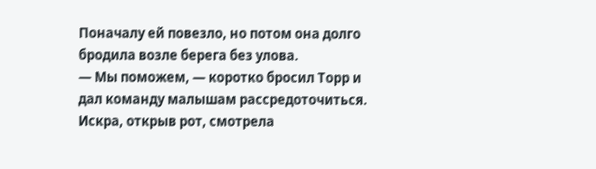Поначалу ей повезло, но потом она долго бродила возле берега без улова.
— Мы поможем, — коротко бросил Торр и дал команду малышам рассредоточиться.
Искра, открыв рот, смотрела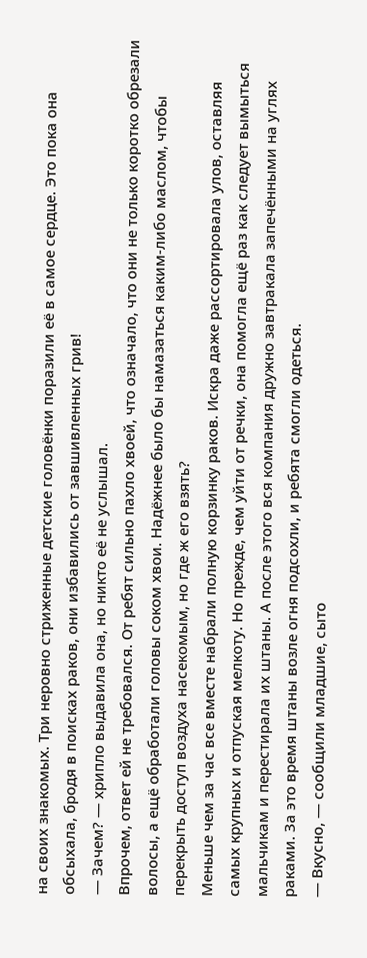на своих знакомых. Три неровно стриженные детские головёнки поразили её в самое сердце. Это пока она обсыхала, бродя в поисках раков, они избавились от завшивленных грив!
— Зачем? — хрипло выдавила она, но никто её не услышал.
Впрочем, ответ ей не требовался. От ребят сильно пахло хвоей, что означало, что они не только коротко обрезали волосы, а ещё обработали головы соком хвои. Надёжнее было бы намазаться каким-либо маслом, чтобы перекрыть доступ воздуха насекомым, но где ж его взять?
Меньше чем за час все вместе набрали полную корзинку раков. Искра даже рассортировала улов, оставляя самых крупных и отпуская мелкоту. Но прежде, чем уйти от речки, она помогла ещё раз как следует вымыться мальчикам и перестирала их штаны. А после этого вся компания дружно завтракала запечёнными на углях раками. За это время штаны возле огня подсохли, и ребята смогли одеться.
— Вкусно, — сообщили младшие, сыто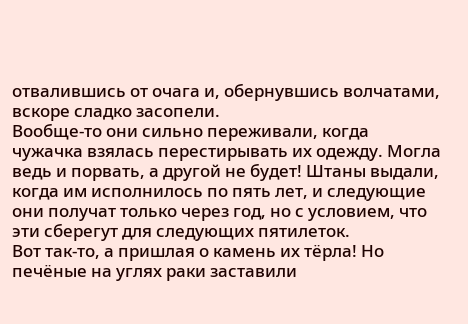отвалившись от очага и, обернувшись волчатами, вскоре сладко засопели.
Вообще-то они сильно переживали, когда чужачка взялась перестирывать их одежду. Могла ведь и порвать, а другой не будет! Штаны выдали, когда им исполнилось по пять лет, и следующие они получат только через год, но с условием, что эти сберегут для следующих пятилеток.
Вот так-то, а пришлая о камень их тёрла! Но печёные на углях раки заставили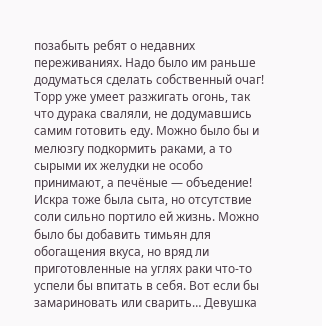позабыть ребят о недавних переживаниях. Надо было им раньше додуматься сделать собственный очаг! Торр уже умеет разжигать огонь, так что дурака сваляли, не додумавшись самим готовить еду. Можно было бы и мелюзгу подкормить раками, а то сырыми их желудки не особо принимают, а печёные — объедение!
Искра тоже была сыта, но отсутствие соли сильно портило ей жизнь. Можно было бы добавить тимьян для обогащения вкуса, но вряд ли приготовленные на углях раки что-то успели бы впитать в себя. Вот если бы замариновать или сварить… Девушка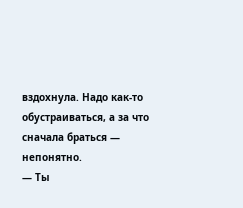вздохнула. Надо как-то обустраиваться, а за что сначала браться — непонятно.
— Ты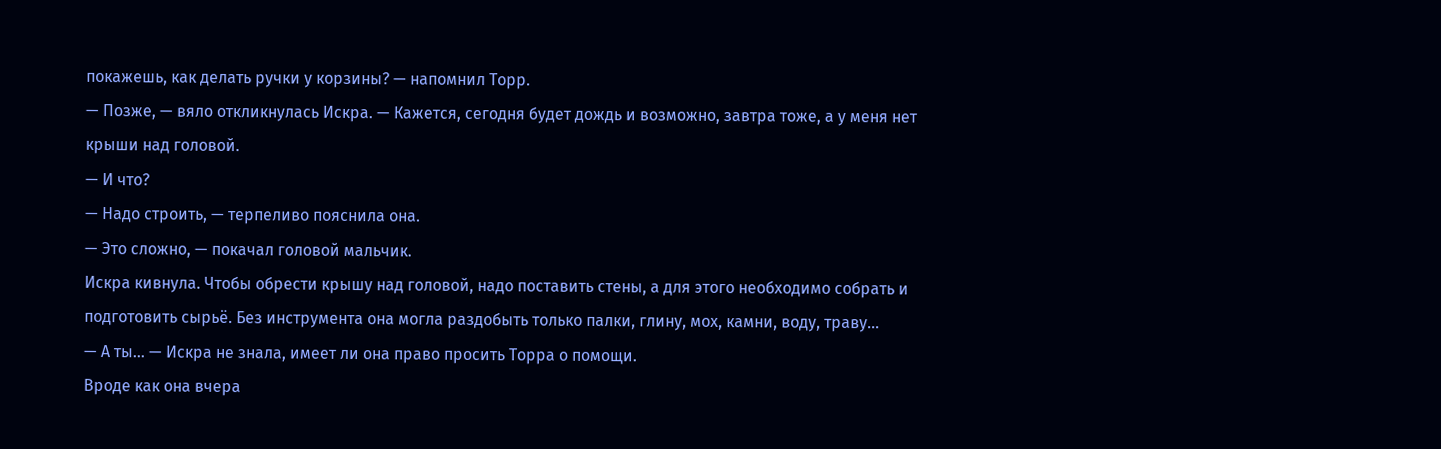покажешь, как делать ручки у корзины? — напомнил Торр.
— Позже, — вяло откликнулась Искра. — Кажется, сегодня будет дождь и возможно, завтра тоже, а у меня нет крыши над головой.
— И что?
— Надо строить, — терпеливо пояснила она.
— Это сложно, — покачал головой мальчик.
Искра кивнула. Чтобы обрести крышу над головой, надо поставить стены, а для этого необходимо собрать и подготовить сырьё. Без инструмента она могла раздобыть только палки, глину, мох, камни, воду, траву…
— А ты… — Искра не знала, имеет ли она право просить Торра о помощи.
Вроде как она вчера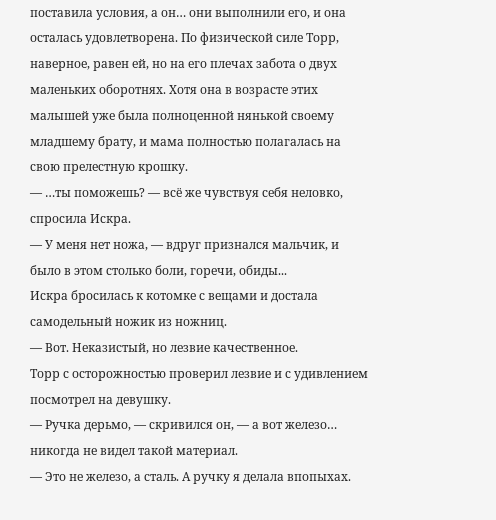поставила условия, а он… они выполнили его, и она осталась удовлетворена. По физической силе Торр, наверное, равен ей, но на его плечах забота о двух маленьких оборотнях. Хотя она в возрасте этих малышей уже была полноценной нянькой своему младшему брату, и мама полностью полагалась на свою прелестную крошку.
— …ты поможешь? — всё же чувствуя себя неловко, спросила Искра.
— У меня нет ножа, — вдруг признался мальчик, и было в этом столько боли, горечи, обиды...
Искра бросилась к котомке с вещами и достала самодельный ножик из ножниц.
— Вот. Неказистый, но лезвие качественное.
Торр с осторожностью проверил лезвие и с удивлением посмотрел на девушку.
— Ручка дерьмо, — скривился он, — а вот железо… никогда не видел такой материал.
— Это не железо, а сталь. А ручку я делала впопыхах.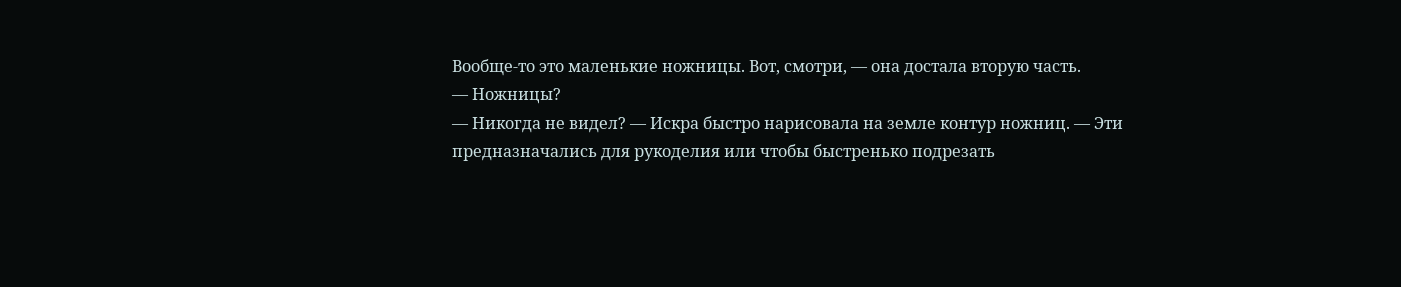Вообще-то это маленькие ножницы. Вот, смотри, — она достала вторую часть.
— Ножницы?
— Никогда не видел? — Искра быстро нарисовала на земле контур ножниц. — Эти предназначались для рукоделия или чтобы быстренько подрезать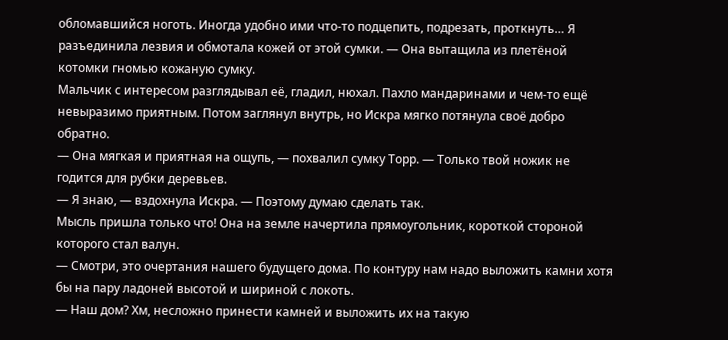обломавшийся ноготь. Иногда удобно ими что-то подцепить, подрезать, проткнуть… Я разъединила лезвия и обмотала кожей от этой сумки. — Она вытащила из плетёной котомки гномью кожаную сумку.
Мальчик с интересом разглядывал её, гладил, нюхал. Пахло мандаринами и чем-то ещё невыразимо приятным. Потом заглянул внутрь, но Искра мягко потянула своё добро обратно.
— Она мягкая и приятная на ощупь, — похвалил сумку Торр. — Только твой ножик не годится для рубки деревьев.
— Я знаю, — вздохнула Искра. — Поэтому думаю сделать так.
Мысль пришла только что! Она на земле начертила прямоугольник, короткой стороной которого стал валун.
— Смотри, это очертания нашего будущего дома. По контуру нам надо выложить камни хотя бы на пару ладоней высотой и шириной с локоть.
— Наш дом? Хм, несложно принести камней и выложить их на такую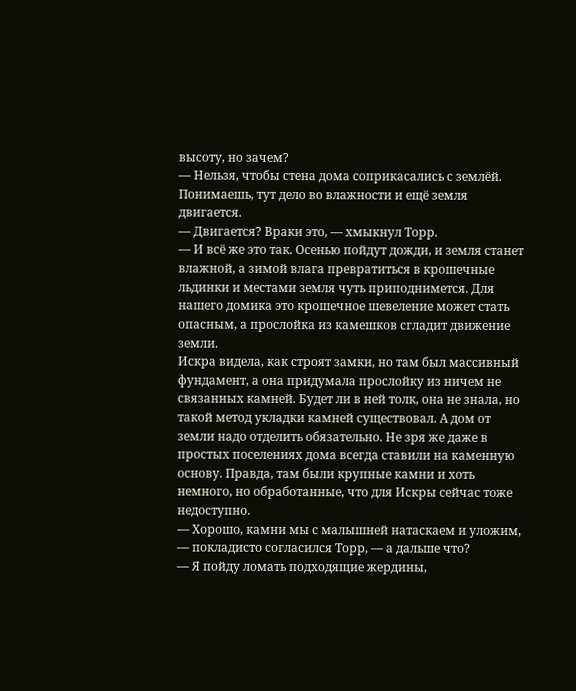высоту, но зачем?
— Нельзя, чтобы стена дома соприкасались с землёй. Понимаешь, тут дело во влажности и ещё земля двигается.
— Двигается? Враки это, — хмыкнул Торр.
— И всё же это так. Осенью пойдут дожди, и земля станет влажной, а зимой влага превратиться в крошечные льдинки и местами земля чуть приподнимется. Для нашего домика это крошечное шевеление может стать опасным, а прослойка из камешков сгладит движение земли.
Искра видела, как строят замки, но там был массивный фундамент, а она придумала прослойку из ничем не связанных камней. Будет ли в ней толк, она не знала, но такой метод укладки камней существовал. А дом от земли надо отделить обязательно. Не зря же даже в простых поселениях дома всегда ставили на каменную основу. Правда, там были крупные камни и хоть немного, но обработанные, что для Искры сейчас тоже недоступно.
— Хорошо, камни мы с малышней натаскаем и уложим, — покладисто согласился Торр, — а дальше что?
— Я пойду ломать подходящие жердины,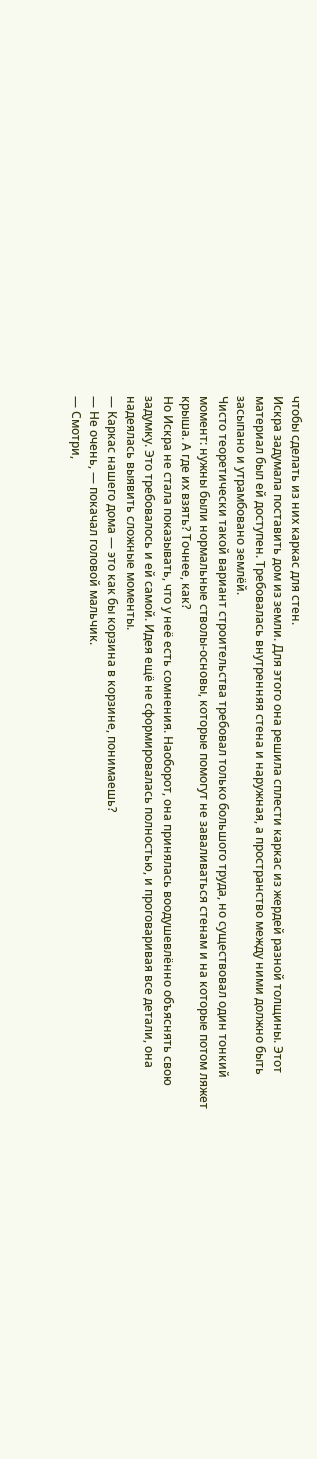чтобы сделать из них каркас для стен.
Искра задумала поставить дом из земли. Для этого она решила сплести каркас из жердей разной толщины. Этот материал был ей доступен. Требовалась внутренняя стена и наружная, а пространство между ними должно быть засыпано и утрамбовано землёй.
Чисто теоретически такой вариант строительства требовал только большого труда, но существовал один тонкий момент: нужны были нормальные стволы-основы, которые помогут не заваливаться стенам и на которые потом ляжет крыша. А где их взять? Точнее, как?
Но Искра не стала показывать, что у неё есть сомнения. Наоборот, она принялась воодушевлённо объяснять свою задумку. Это требовалось и ей самой. Идея ещё не сформировалась полностью, и проговаривая все детали, она надеялась выявить сложные моменты.
— Каркас нашего дома — это как бы корзина в корзине, понимаешь?
— Не очень, — покачал головой мальчик.
— Смотри,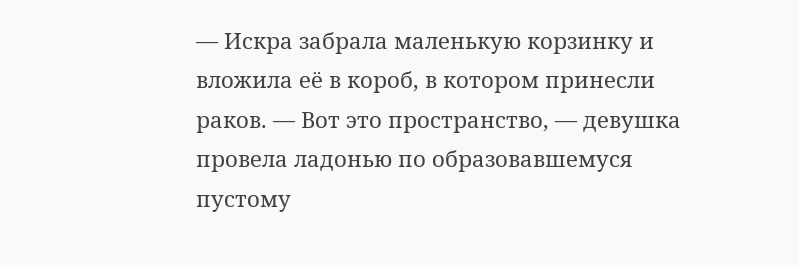— Искра забрала маленькую корзинку и вложила её в короб, в котором принесли раков. — Вот это пространство, — девушка провела ладонью по образовавшемуся пустому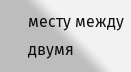месту между двумя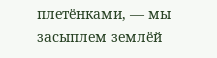плетёнками, — мы засыплем землёй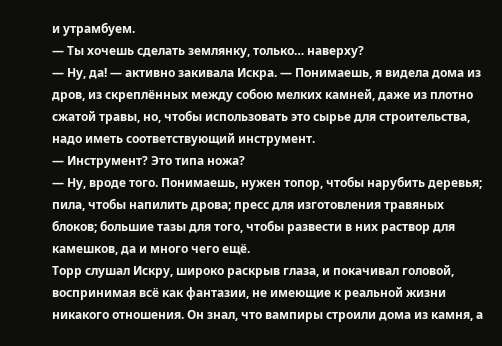и утрамбуем.
— Ты хочешь сделать землянку, только… наверху?
— Ну, да! — активно закивала Искра. — Понимаешь, я видела дома из дров, из скреплённых между собою мелких камней, даже из плотно сжатой травы, но, чтобы использовать это сырье для строительства, надо иметь соответствующий инструмент.
— Инструмент? Это типа ножа?
— Ну, вроде того. Понимаешь, нужен топор, чтобы нарубить деревья; пила, чтобы напилить дрова; пресс для изготовления травяных блоков; большие тазы для того, чтобы развести в них раствор для камешков, да и много чего ещё.
Торр слушал Искру, широко раскрыв глаза, и покачивал головой, воспринимая всё как фантазии, не имеющие к реальной жизни никакого отношения. Он знал, что вампиры строили дома из камня, а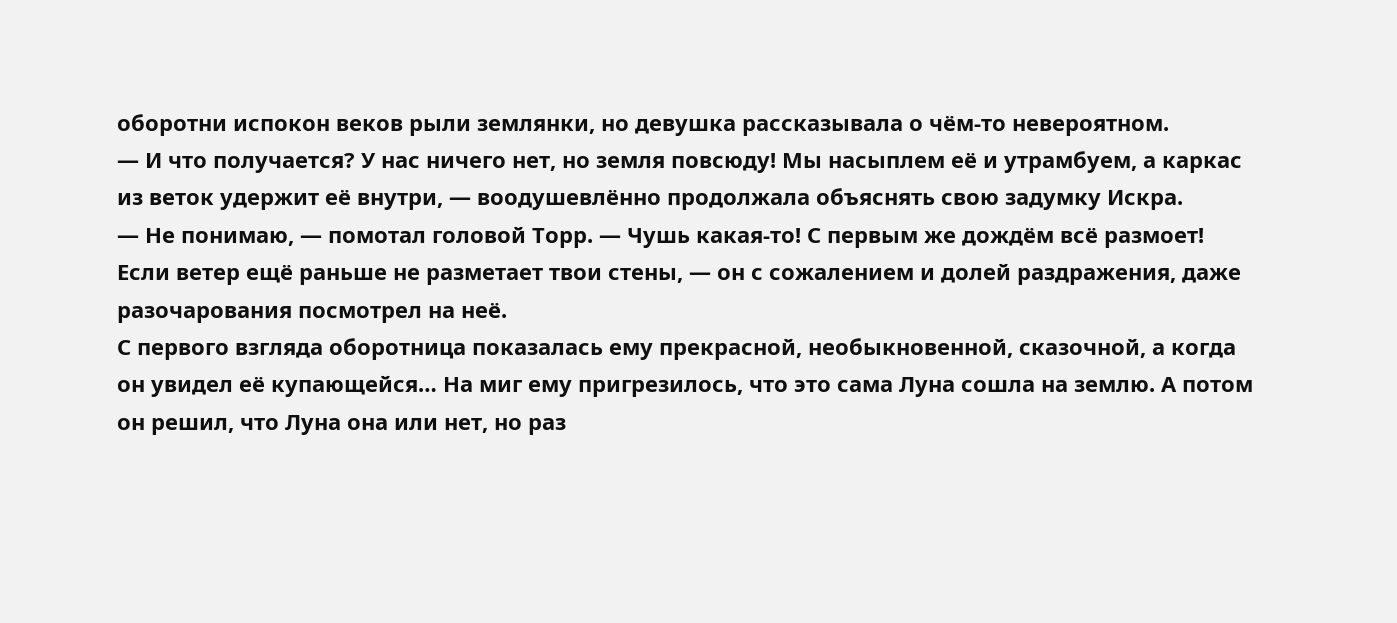оборотни испокон веков рыли землянки, но девушка рассказывала о чём-то невероятном.
— И что получается? У нас ничего нет, но земля повсюду! Мы насыплем её и утрамбуем, а каркас из веток удержит её внутри, — воодушевлённо продолжала объяснять свою задумку Искра.
— Не понимаю, — помотал головой Торр. — Чушь какая-то! С первым же дождём всё размоет! Если ветер ещё раньше не разметает твои стены, — он с сожалением и долей раздражения, даже разочарования посмотрел на неё.
С первого взгляда оборотница показалась ему прекрасной, необыкновенной, сказочной, а когда он увидел её купающейся… На миг ему пригрезилось, что это сама Луна сошла на землю. А потом он решил, что Луна она или нет, но раз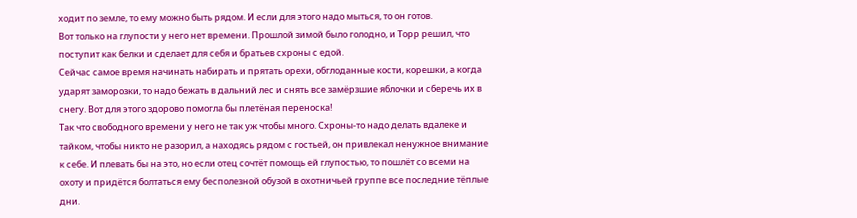ходит по земле, то ему можно быть рядом. И если для этого надо мыться, то он готов.
Вот только на глупости у него нет времени. Прошлой зимой было голодно, и Торр решил, что поступит как белки и сделает для себя и братьев схроны с едой.
Сейчас самое время начинать набирать и прятать орехи, обглоданные кости, корешки, а когда ударят заморозки, то надо бежать в дальний лес и снять все замёрзшие яблочки и сберечь их в снегу. Вот для этого здорово помогла бы плетёная переноска!
Так что свободного времени у него не так уж чтобы много. Схроны-то надо делать вдалеке и тайком, чтобы никто не разорил, а находясь рядом с гостьей, он привлекал ненужное внимание к себе. И плевать бы на это, но если отец сочтёт помощь ей глупостью, то пошлёт со всеми на охоту и придётся болтаться ему бесполезной обузой в охотничьей группе все последние тёплые дни.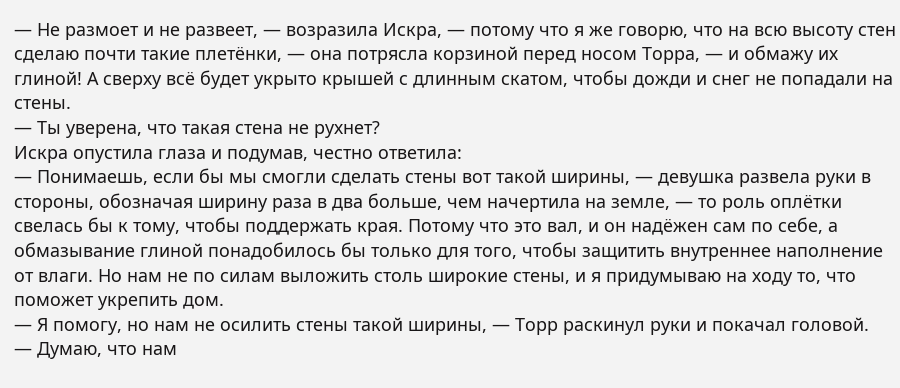— Не размоет и не развеет, — возразила Искра, — потому что я же говорю, что на всю высоту стен сделаю почти такие плетёнки, — она потрясла корзиной перед носом Торра, — и обмажу их глиной! А сверху всё будет укрыто крышей с длинным скатом, чтобы дожди и снег не попадали на стены.
— Ты уверена, что такая стена не рухнет?
Искра опустила глаза и подумав, честно ответила:
— Понимаешь, если бы мы смогли сделать стены вот такой ширины, — девушка развела руки в стороны, обозначая ширину раза в два больше, чем начертила на земле, — то роль оплётки свелась бы к тому, чтобы поддержать края. Потому что это вал, и он надёжен сам по себе, а обмазывание глиной понадобилось бы только для того, чтобы защитить внутреннее наполнение от влаги. Но нам не по силам выложить столь широкие стены, и я придумываю на ходу то, что поможет укрепить дом.
— Я помогу, но нам не осилить стены такой ширины, — Торр раскинул руки и покачал головой.
— Думаю, что нам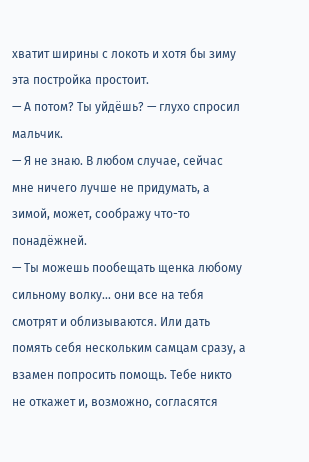хватит ширины с локоть и хотя бы зиму эта постройка простоит.
— А потом? Ты уйдёшь? — глухо спросил мальчик.
— Я не знаю. В любом случае, сейчас мне ничего лучше не придумать, а зимой, может, соображу что-то понадёжней.
— Ты можешь пообещать щенка любому сильному волку… они все на тебя смотрят и облизываются. Или дать помять себя нескольким самцам сразу, а взамен попросить помощь. Тебе никто не откажет и, возможно, согласятся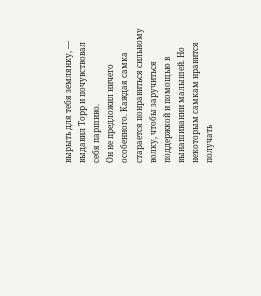вырыть для тебя землянку, — выдавил Торр и почувствовал себя паршиво.
Он не предложил ничего особенного. Каждая самка старается понравиться сильному волку, чтобы заручиться поддержкой и помощью в вынашивании малышей. Но некоторым самкам нравится получать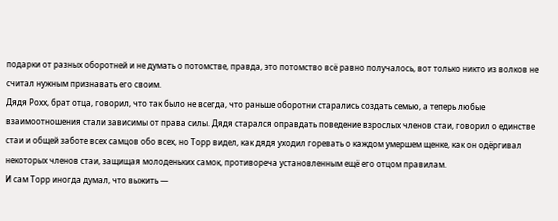подарки от разных оборотней и не думать о потомстве, правда, это потомство всё равно получалось, вот только никто из волков не считал нужным признавать его своим.
Дядя Рохх, брат отца, говорил, что так было не всегда, что раньше оборотни старались создать семью, а теперь любые взаимоотношения стали зависимы от права силы. Дядя старался оправдать поведение взрослых членов стаи, говорил о единстве стаи и общей заботе всех самцов обо всех, но Торр видел, как дядя уходил горевать о каждом умершем щенке, как он одёргивал некоторых членов стаи, защищая молоденьких самок, противореча установленным ещё его отцом правилам.
И сам Торр иногда думал, что выжить —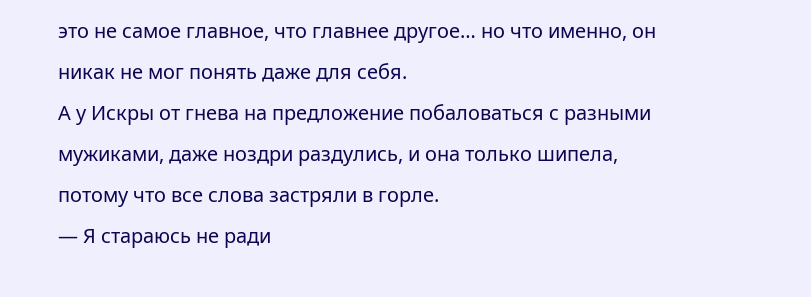это не самое главное, что главнее другое… но что именно, он никак не мог понять даже для себя.
А у Искры от гнева на предложение побаловаться с разными мужиками, даже ноздри раздулись, и она только шипела, потому что все слова застряли в горле.
— Я стараюсь не ради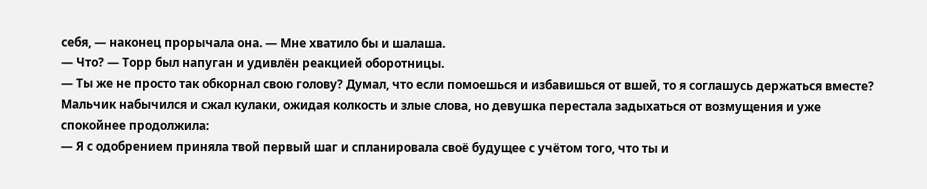себя, — наконец прорычала она. — Мне хватило бы и шалаша.
— Что? — Торр был напуган и удивлён реакцией оборотницы.
— Ты же не просто так обкорнал свою голову? Думал, что если помоешься и избавишься от вшей, то я соглашусь держаться вместе?
Мальчик набычился и сжал кулаки, ожидая колкость и злые слова, но девушка перестала задыхаться от возмущения и уже спокойнее продолжила:
— Я с одобрением приняла твой первый шаг и спланировала своё будущее с учётом того, что ты и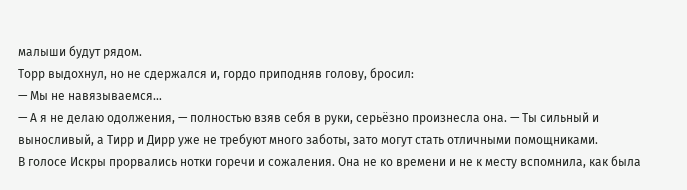малыши будут рядом.
Торр выдохнул, но не сдержался и, гордо приподняв голову, бросил:
— Мы не навязываемся…
— А я не делаю одолжения, — полностью взяв себя в руки, серьёзно произнесла она. — Ты сильный и выносливый, а Тирр и Дирр уже не требуют много заботы, зато могут стать отличными помощниками.
В голосе Искры прорвались нотки горечи и сожаления. Она не ко времени и не к месту вспомнила, как была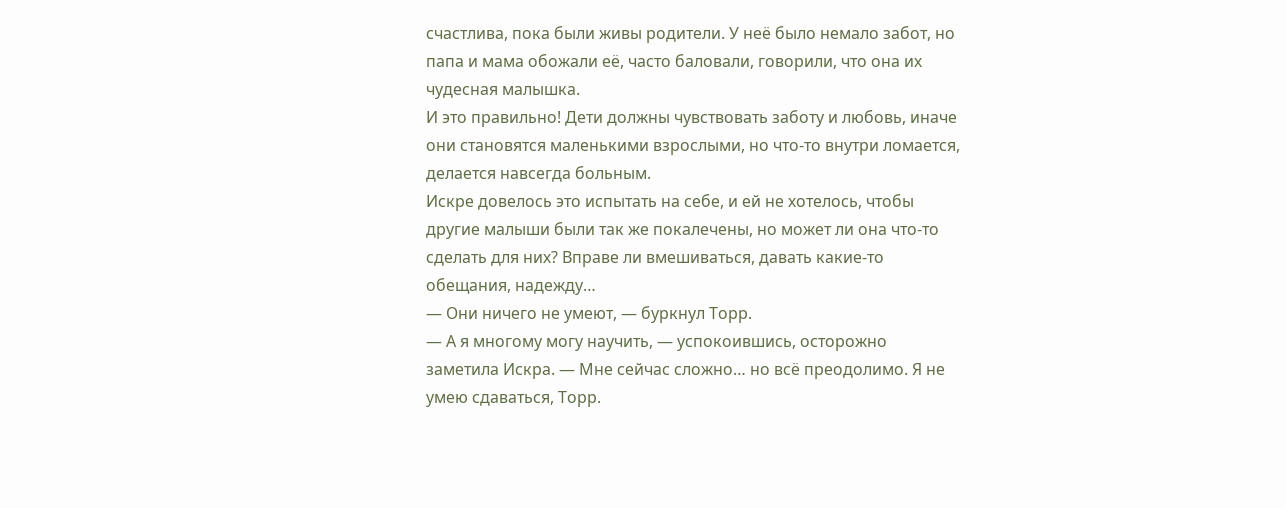счастлива, пока были живы родители. У неё было немало забот, но папа и мама обожали её, часто баловали, говорили, что она их чудесная малышка.
И это правильно! Дети должны чувствовать заботу и любовь, иначе они становятся маленькими взрослыми, но что-то внутри ломается, делается навсегда больным.
Искре довелось это испытать на себе, и ей не хотелось, чтобы другие малыши были так же покалечены, но может ли она что-то сделать для них? Вправе ли вмешиваться, давать какие-то обещания, надежду…
— Они ничего не умеют, — буркнул Торр.
— А я многому могу научить, — успокоившись, осторожно заметила Искра. — Мне сейчас сложно… но всё преодолимо. Я не умею сдаваться, Торр.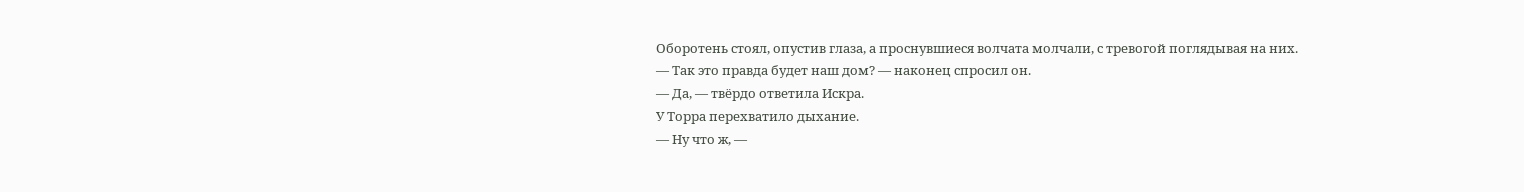Оборотень стоял, опустив глаза, а проснувшиеся волчата молчали, с тревогой поглядывая на них.
— Так это правда будет наш дом? — наконец спросил он.
— Да, — твёрдо ответила Искра.
У Торра перехватило дыхание.
— Ну что ж, —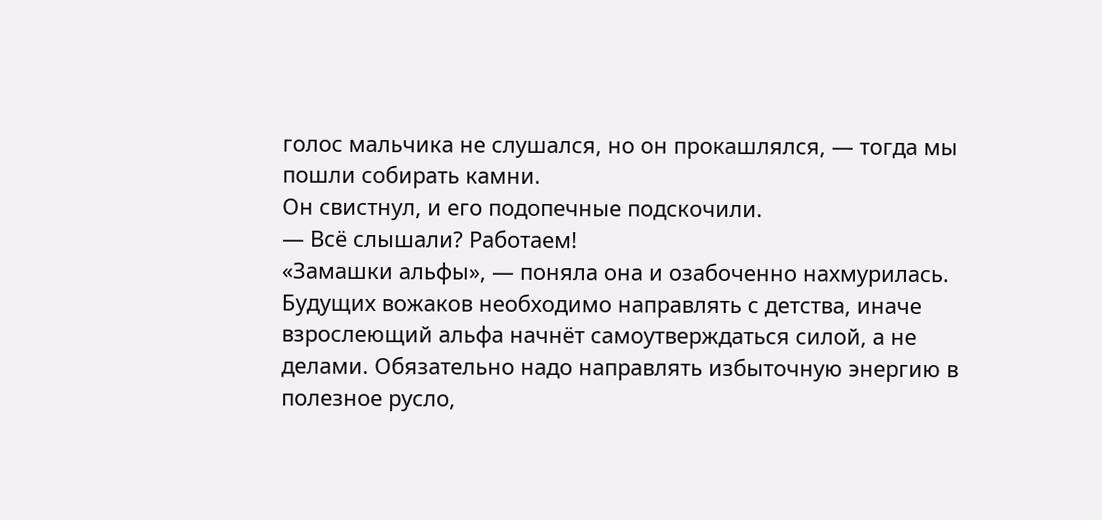голос мальчика не слушался, но он прокашлялся, — тогда мы пошли собирать камни.
Он свистнул, и его подопечные подскочили.
— Всё слышали? Работаем!
«Замашки альфы», — поняла она и озабоченно нахмурилась.
Будущих вожаков необходимо направлять с детства, иначе взрослеющий альфа начнёт самоутверждаться силой, а не делами. Обязательно надо направлять избыточную энергию в полезное русло,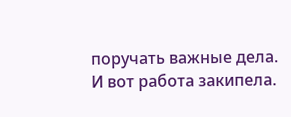поручать важные дела.
И вот работа закипела.